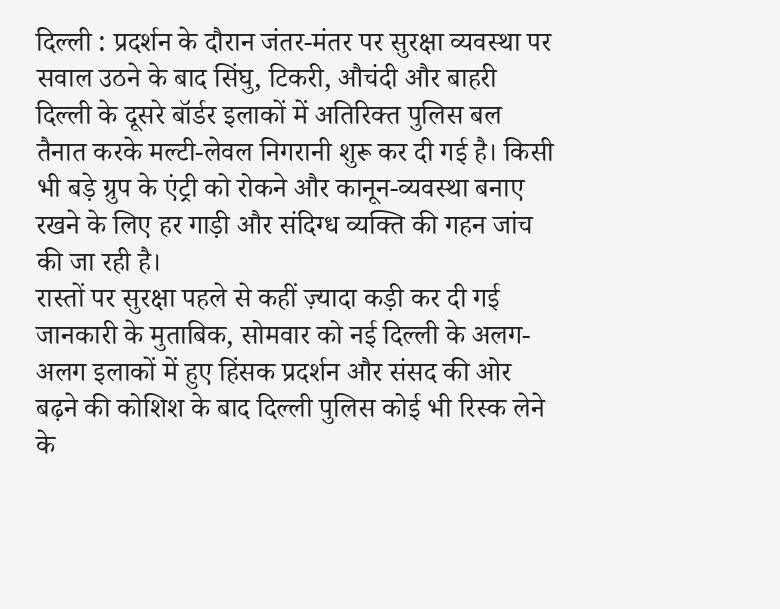दिल्ली : प्रदर्शन के दौरान जंतर-मंतर पर सुरक्षा व्यवस्था पर सवाल उठने के बाद सिंघु, टिकरी, औचंदी और बाहरी दिल्ली के दूसरे बॉर्डर इलाकों में अतिरिक्त पुलिस बल तैनात करके मल्टी-लेवल निगरानी शुरू कर दी गई है। किसी भी बड़े ग्रुप के एंट्री को रोकने और कानून-व्यवस्था बनाए रखने के लिए हर गाड़ी और संदिग्ध व्यक्ति की गहन जांच की जा रही है।
रास्तों पर सुरक्षा पहले से कहीं ज़्यादा कड़ी कर दी गई
जानकारी के मुताबिक, सोमवार को नई दिल्ली के अलग-अलग इलाकों में हुए हिंसक प्रदर्शन और संसद की ओर बढ़ने की कोशिश के बाद दिल्ली पुलिस कोई भी रिस्क लेने के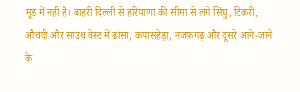मूड में नहीं है। बाहरी दिल्ली से हरियाणा की सीमा से लगे सिंघु, टिकरी, औचंदी और साउथ वेस्ट में ढांसा, कपासहेड़ा, नजफगढ़ और दूसरे आने-जाने के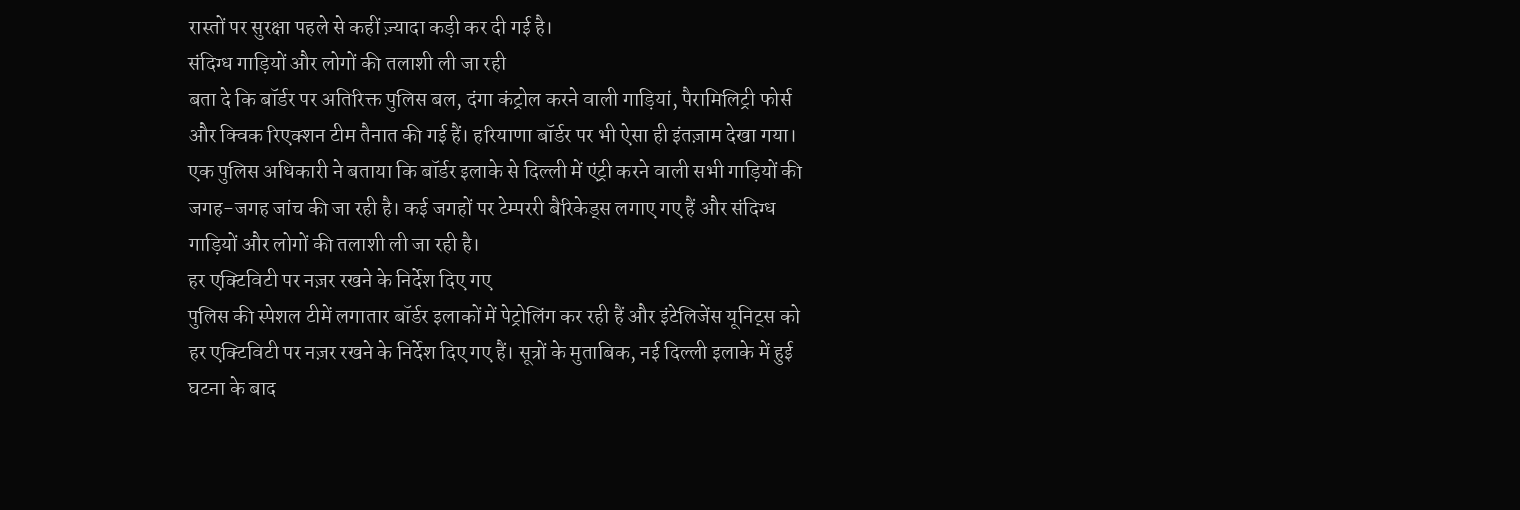रास्तों पर सुरक्षा पहले से कहीं ज़्यादा कड़ी कर दी गई है।
संदिग्ध गाड़ियों और लोगों की तलाशी ली जा रही
बता दे कि बॉर्डर पर अतिरिक्त पुलिस बल, दंगा कंट्रोल करने वाली गाड़ियां, पैरामिलिट्री फोर्स और क्विक रिएक्शन टीम तैनात की गई हैं। हरियाणा बॉर्डर पर भी ऐसा ही इंतज़ाम देखा गया। एक पुलिस अधिकारी ने बताया कि बॉर्डर इलाके से दिल्ली में एंट्री करने वाली सभी गाड़ियों की जगह-जगह जांच की जा रही है। कई जगहों पर टेम्पररी बैरिकेड्स लगाए गए हैं और संदिग्ध गाड़ियों और लोगों की तलाशी ली जा रही है।
हर एक्टिविटी पर नज़र रखने के निर्देश दिए गए
पुलिस की स्पेशल टीमें लगातार बॉर्डर इलाकों में पेट्रोलिंग कर रही हैं और इंटेलिजेंस यूनिट्स को हर एक्टिविटी पर नज़र रखने के निर्देश दिए गए हैं। सूत्रों के मुताबिक, नई दिल्ली इलाके में हुई घटना के बाद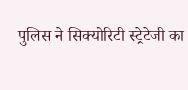पुलिस ने सिक्योरिटी स्ट्रेटेजी का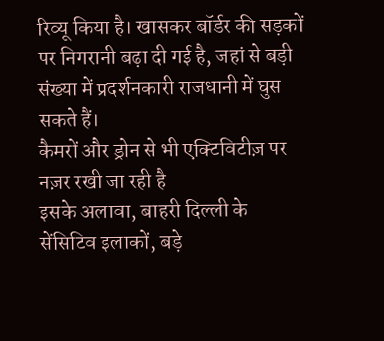रिव्यू किया है। खासकर बॉर्डर की सड़कों पर निगरानी बढ़ा दी गई है, जहां से बड़ी संख्या में प्रदर्शनकारी राजधानी में घुस सकते हैं।
कैमरों और ड्रोन से भी एक्टिविटीज़ पर नज़र रखी जा रही है
इसके अलावा, बाहरी दिल्ली के सेंसिटिव इलाकों, बड़े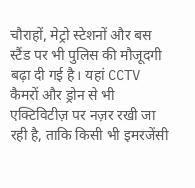चौराहों, मेट्रो स्टेशनों और बस स्टैंड पर भी पुलिस की मौजूदगी बढ़ा दी गई है। यहां CCTV कैमरों और ड्रोन से भी एक्टिविटीज़ पर नज़र रखी जा रही है, ताकि किसी भी इमरजेंसी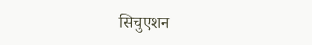सिचुएशन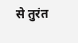से तुरंत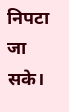निपटा जा सके।